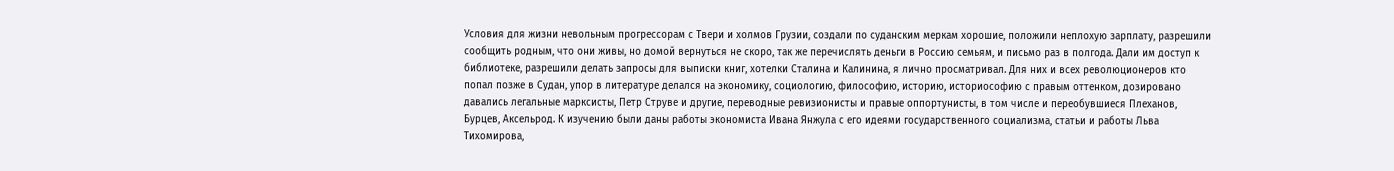Условия для жизни невольным прогрессорам с Твери и холмов Грузии, создали по суданским меркам хорошие, положили неплохую зарплату, разрешили сообщить родным, что они живы, но домой вернуться не скоро, так же перечислять деньги в Россию семьям, и письмо раз в полгода. Дали им доступ к библиотеке, разрешили делать запросы для выписки книг, хотелки Сталина и Калинина, я лично просматривал. Для них и всех революционеров кто попал позже в Судан, упор в литературе делался на экономику, социологию, философию, историю, историософию с правым оттенком, дозировано давались легальные марксисты, Петр Струве и другие, переводные ревизионисты и правые оппортунисты, в том числе и переобувшиеся Плеханов, Бурцев, Аксельрод. К изучению были даны работы экономиста Ивана Янжула с его идеями государственного социализма, статьи и работы Льва Тихомирова,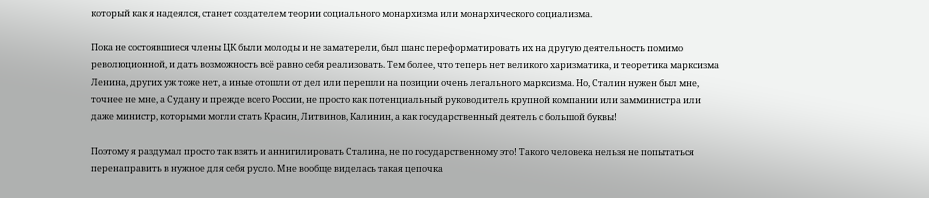который как я надеялся, станет создателем теории социального монархизма или монархического социализма.

Пока не состоявшиеся члены ЦК были молоды и не заматерели, был шанс переформатировать их на другую деятельность помимо революционной, и дать возможность всё равно себя реализовать. Тем более, что теперь нет великого харизматика, и теоретика марксизма Ленина, других уж тоже нет, а иные отошли от дел или перешли на позиции очень легального марксизма. Но, Сталин нужен был мне, точнее не мне, а Судану и прежде всего России, не просто как потенциальный руководитель крупной компании или замминистра или даже министр, которыми могли стать Красин, Литвинов, Калинин, а как государственный деятель с большой буквы!

Поэтому я раздумал просто так взять и аннигилировать Сталина, не по государственному это! Такого человека нельзя не попытаться перенаправить в нужное для себя русло. Мне вообще виделась такая цепочка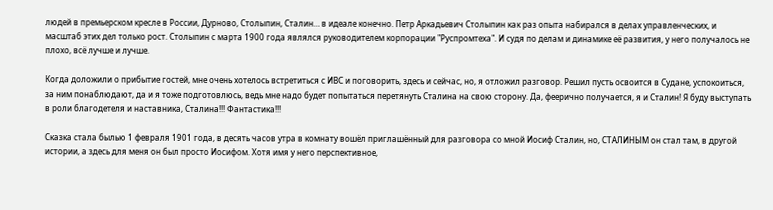людей в премьерском кресле в России, Дурново, Столыпин, Сталин… в идеале конечно. Петр Аркадьевич Столыпин как раз опыта набирался в делах управленческих, и масштаб этих дел только рост. Столыпин с марта 1900 года являлся руководителем корпорации "Руспромтеха". И судя по делам и динамике её развития, у него получалось не плохо, всё лучше и лучше.

Когда доложили о прибытие гостей, мне очень хотелось встретиться с ИВС и поговорить, здесь и сейчас, но, я отложил разговор. Решил пусть освоится в Судане, успокоиться, за ним понаблюдают, да и я тоже подготовлюсь, ведь мне надо будет попытаться перетянуть Сталина на свою сторону. Да, феерично получается, я и Сталин! Я буду выступать в роли благодетеля и наставника, Сталина!!! Фантастика!!!

Сказка стала былью 1 февраля 1901 года, в десять часов утра в комнату вошёл приглашённый для разговора со мной Иосиф Сталин, но, СТАЛИНЫМ он стал там, в другой истории, а здесь для меня он был просто Иосифом. Хотя имя у него перспективное,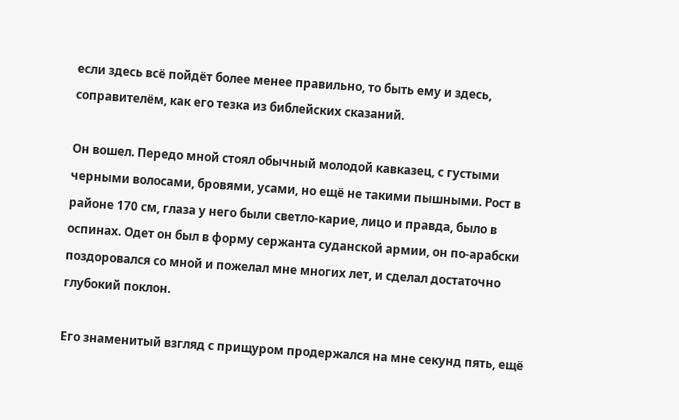если здесь всё пойдёт более менее правильно, то быть ему и здесь, соправителём, как его тезка из библейских сказаний.

Он вошел. Передо мной стоял обычный молодой кавказец, с густыми черными волосами, бровями, усами, но ещё не такими пышными. Рост в районе 170 см, глаза у него были светло-карие, лицо и правда, было в оспинах. Одет он был в форму сержанта суданской армии, он по-арабски поздоровался со мной и пожелал мне многих лет, и сделал достаточно глубокий поклон.

Его знаменитый взгляд с прищуром продержался на мне секунд пять, ещё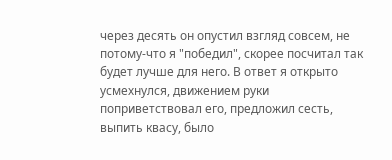через десять он опустил взгляд совсем, не потому-что я "победил", скорее посчитал так будет лучше для него. В ответ я открыто усмехнулся, движением руки поприветствовал его, предложил сесть, выпить квасу, было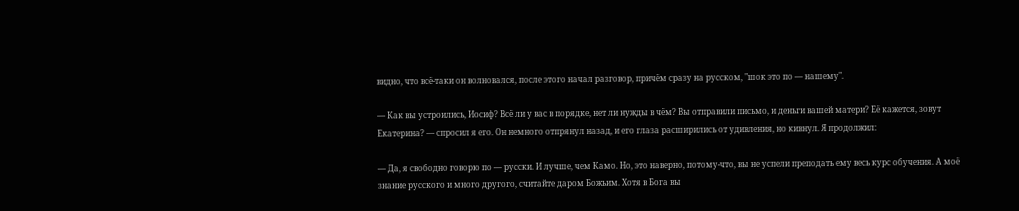видно, что всё-таки он волновался, после этого начал разговор, причём сразу на русском, "шок это по — нашему".

— Как вы устроились, Иосиф? Всё ли у вас в порядке, нет ли нужды в чём? Вы отправили письмо, и деньги вашей матери? Её кажется, зовут Екатерина? — спросил я его. Он немного отпрянул назад, и его глаза расширились от удивления, но кивнул. Я продолжил:

— Да, я свободно говорю по — русски. И лучше, чем Камо. Но, это наверно, потому-что, вы не успели преподать ему весь курс обучения. А моё знание русского и много другого, считайте даром Божьим. Хотя в Бога вы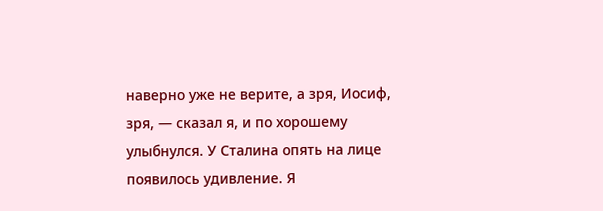наверно уже не верите, а зря, Иосиф, зря, — сказал я, и по хорошему улыбнулся. У Сталина опять на лице появилось удивление. Я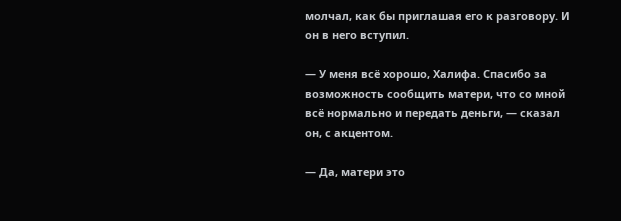молчал, как бы приглашая его к разговору. И он в него вступил.

— У меня всё хорошо, Халифа. Спасибо за возможность сообщить матери, что со мной всё нормально и передать деньги, — сказал он, с акцентом.

— Да, матери это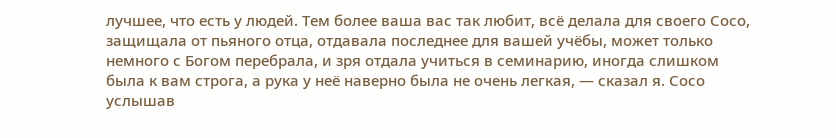лучшее, что есть у людей. Тем более ваша вас так любит, всё делала для своего Сосо, защищала от пьяного отца, отдавала последнее для вашей учёбы, может только немного с Богом перебрала, и зря отдала учиться в семинарию, иногда слишком была к вам строга, а рука у неё наверно была не очень легкая, — сказал я. Сосо услышав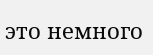это немного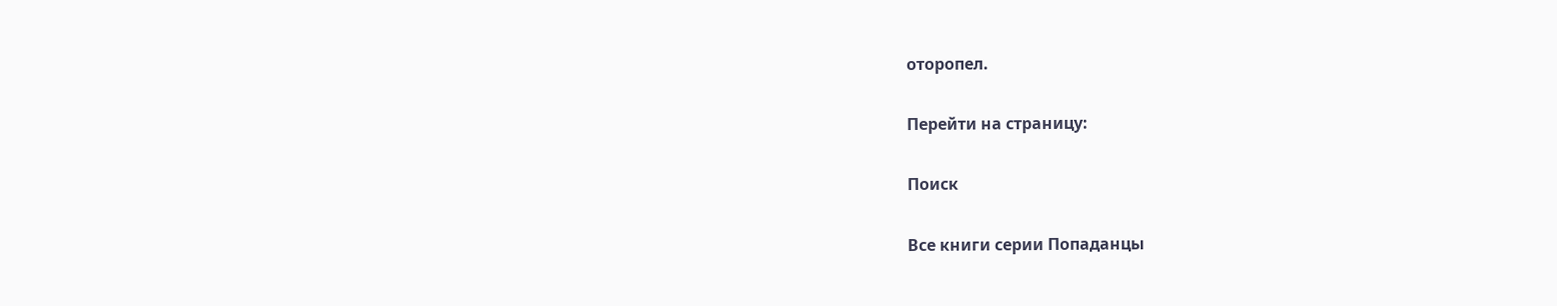оторопел.

Перейти на страницу:

Поиск

Все книги серии Попаданцы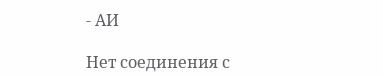- АИ

Нет соединения с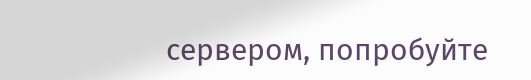сервером, попробуйте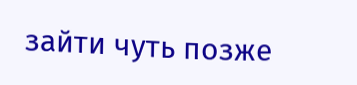зайти чуть позже